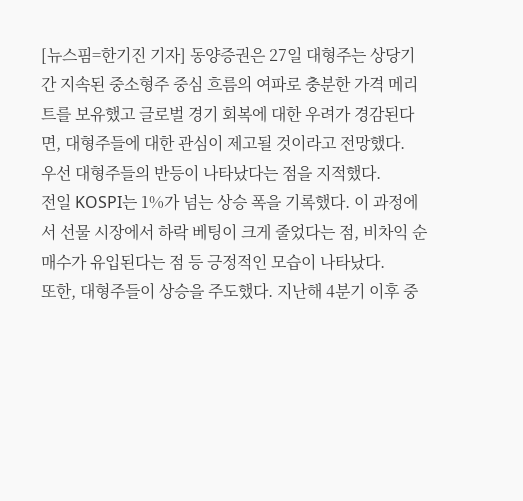[뉴스핌=한기진 기자] 동양증권은 27일 대형주는 상당기간 지속된 중소형주 중심 흐름의 여파로 충분한 가격 메리트를 보유했고 글로벌 경기 회복에 대한 우려가 경감된다면, 대형주들에 대한 관심이 제고될 것이라고 전망했다.
우선 대형주들의 반등이 나타났다는 점을 지적했다.
전일 KOSPI는 1%가 넘는 상승 폭을 기록했다. 이 과정에서 선물 시장에서 하락 베팅이 크게 줄었다는 점, 비차익 순매수가 유입된다는 점 등 긍정적인 모습이 나타났다.
또한, 대형주들이 상승을 주도했다. 지난해 4분기 이후 중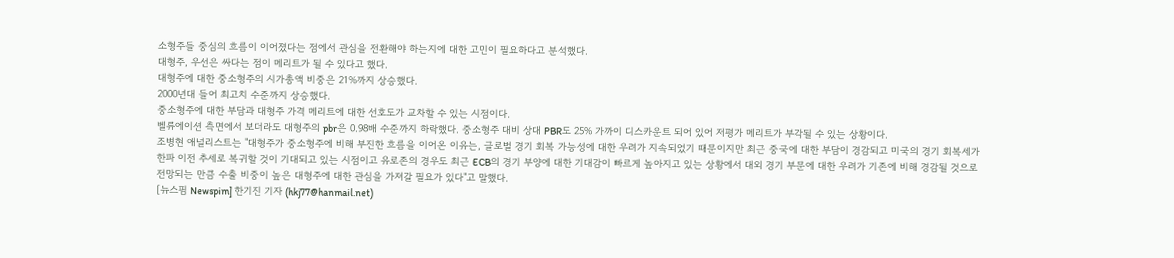소형주들 중심의 흐름이 이어졌다는 점에서 관심을 전환해야 하는지에 대한 고민이 필요하다고 분석했다.
대형주, 우선은 싸다는 점이 메리트가 될 수 있다고 했다.
대형주에 대한 중소형주의 시가총액 비중은 21%까지 상승했다.
2000년대 들어 최고치 수준까지 상승했다.
중소형주에 대한 부담과 대형주 가격 메리트에 대한 선호도가 교차할 수 있는 시점이다.
벨류에이션 측면에서 보더라도 대형주의 pbr은 0.98배 수준까지 하락했다. 중소형주 대비 상대 PBR도 25% 가까이 디스카운트 되어 있어 저평가 메리트가 부각될 수 있는 상황이다.
조병현 애널리스트는 "대형주가 중소형주에 비해 부진한 흐름을 이어온 이유는, 글로벌 경기 회복 가능성에 대한 우려가 지속되었기 때문이지만 최근 중국에 대한 부담이 경감되고 미국의 경기 회복세가 한파 이전 추세로 복귀할 것이 기대되고 있는 시점이고 유로존의 경우도 최근 ECB의 경기 부양에 대한 기대감이 빠르게 높아지고 있는 상황에서 대외 경기 부문에 대한 우려가 기존에 비해 경감될 것으로 전망되는 만큼 수출 비중이 높은 대형주에 대한 관심을 가져갈 필요가 있다"고 말했다.
[뉴스핌 Newspim] 한기진 기자 (hkj77@hanmail.net)